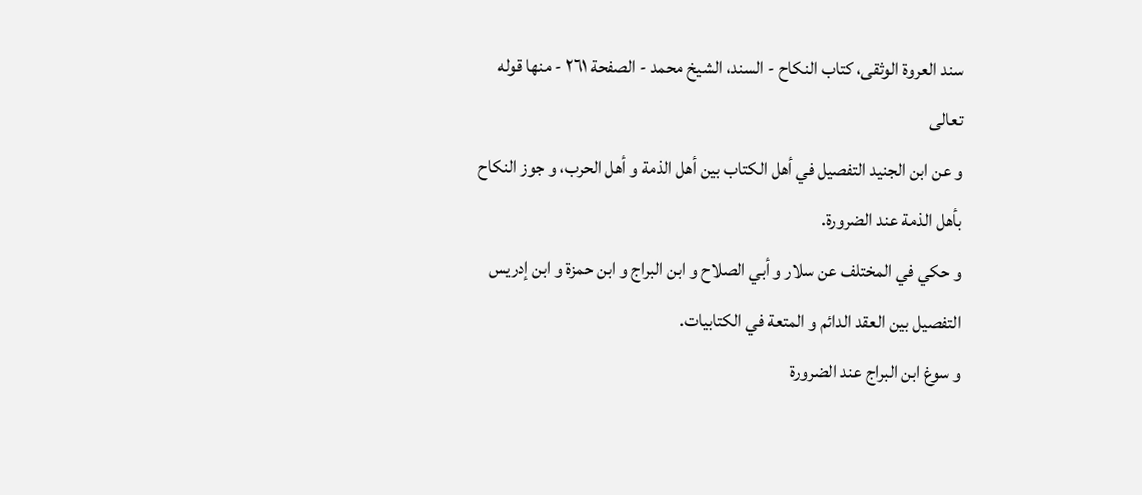سند العروة الوثقى، كتاب النكاح - السند، الشيخ محمد - الصفحة ٢٦١ - منها قوله تعالى
و عن ابن الجنيد التفصيل في أهل الكتاب بين أهل الذمة و أهل الحرب، و جوز النكاح بأهل الذمة عند الضرورة.
و حكي في المختلف عن سلار و أبي الصلاح و ابن البراج و ابن حمزة و ابن إدريس التفصيل بين العقد الدائم و المتعة في الكتابيات.
و سوغ ابن البراج عند الضرورة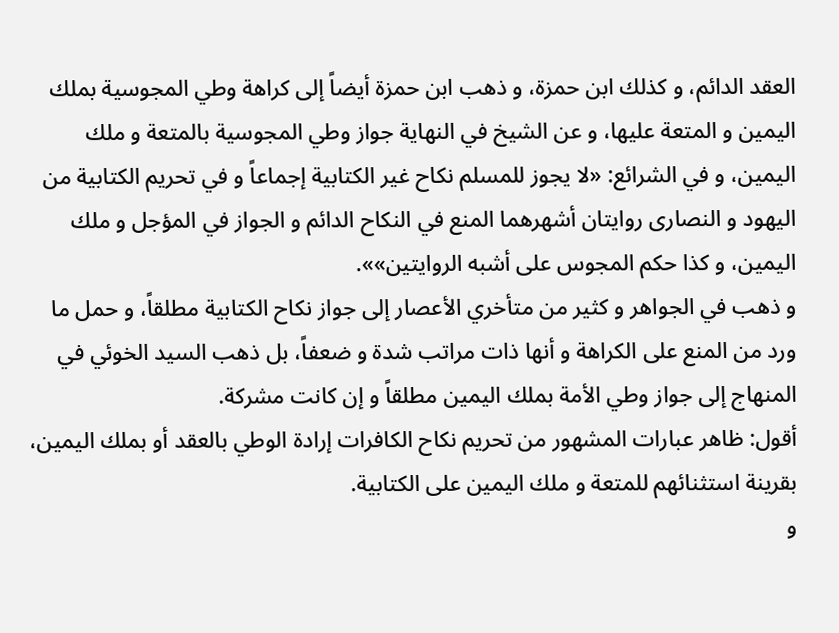العقد الدائم، و كذلك ابن حمزة، و ذهب ابن حمزة أيضاً إلى كراهة وطي المجوسية بملك اليمين و المتعة عليها، و عن الشيخ في النهاية جواز وطي المجوسية بالمتعة و ملك اليمين، و في الشرائع: «لا يجوز للمسلم نكاح غير الكتابية إجماعاً و في تحريم الكتابية من اليهود و النصارى روايتان أشهرهما المنع في النكاح الدائم و الجواز في المؤجل و ملك اليمين، و كذا حكم المجوس على أشبه الروايتين»».
و ذهب في الجواهر و كثير من متأخري الأعصار إلى جواز نكاح الكتابية مطلقاً، و حمل ما ورد من المنع على الكراهة و أنها ذات مراتب شدة و ضعفاً، بل ذهب السيد الخوئي في المنهاج إلى جواز وطي الأمة بملك اليمين مطلقاً و إن كانت مشركة.
أقول: ظاهر عبارات المشهور من تحريم نكاح الكافرات إرادة الوطي بالعقد أو بملك اليمين، بقرينة استثنائهم للمتعة و ملك اليمين على الكتابية.
و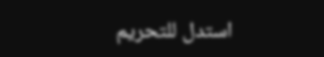استدل للتحريم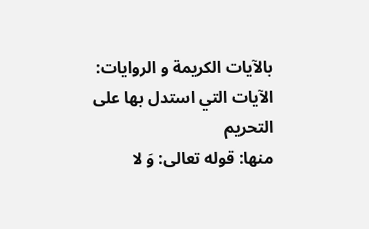بالآيات الكريمة و الروايات:
الآيات التي استدل بها على التحريم
منها: قوله تعالى: وَ لا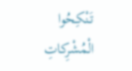تَنْكِحُوا الْمُشْرِكاتِ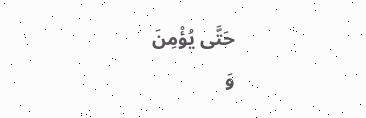حَتَّى يُؤْمِنَ
وَ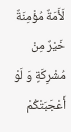لَأَمَةٌ مُؤْمِنَةٌ خَيْرٌ مِنْ مُشْرِكَةٍ وَ لَوْ أَعْجَبَتْكُمْ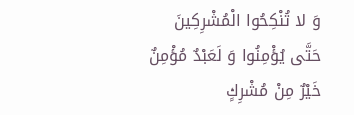وَ لا تُنْكِحُوا الْمُشْرِكِينَ حَتَّى يُؤْمِنُوا وَ لَعَبْدٌ مُؤْمِنٌ خَيْرٌ مِنْ مُشْرِكٍ